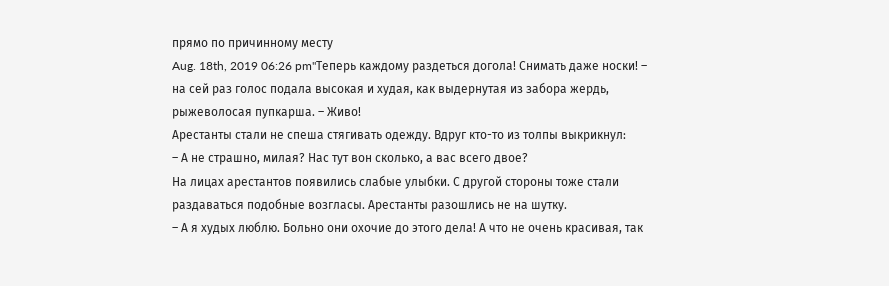прямо по причинному месту
Aug. 18th, 2019 06:26 pm"Теперь каждому раздеться догола! Снимать даже носки! – на сей раз голос подала высокая и худая, как выдернутая из забора жердь, рыжеволосая пупкарша. – Живо!
Арестанты стали не спеша стягивать одежду. Вдруг кто-то из толпы выкрикнул:
– А не страшно, милая? Нас тут вон сколько, а вас всего двое?
На лицах арестантов появились слабые улыбки. С другой стороны тоже стали раздаваться подобные возгласы. Арестанты разошлись не на шутку.
– А я худых люблю. Больно они охочие до этого дела! А что не очень красивая, так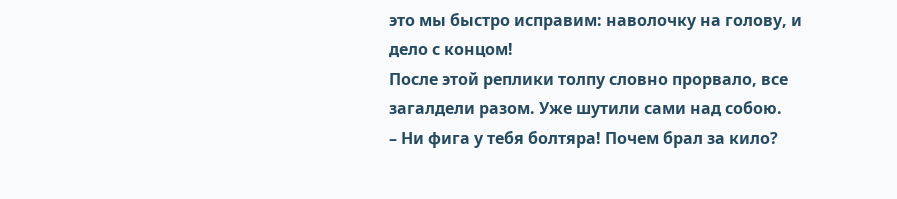это мы быстро исправим: наволочку на голову, и дело с концом!
После этой реплики толпу словно прорвало, все загалдели разом. Уже шутили сами над собою.
– Ни фига у тебя болтяра! Почем брал за кило?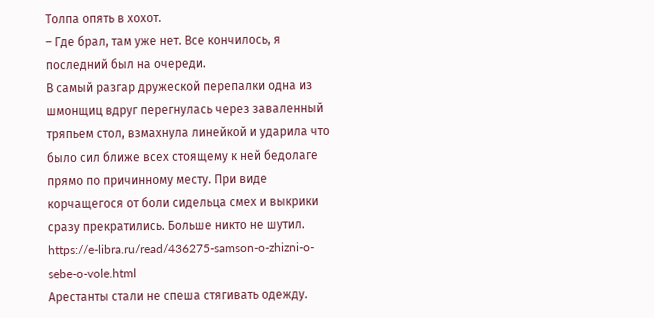Толпа опять в хохот.
– Где брал, там уже нет. Все кончилось, я последний был на очереди.
В самый разгар дружеской перепалки одна из шмонщиц вдруг перегнулась через заваленный тряпьем стол, взмахнула линейкой и ударила что было сил ближе всех стоящему к ней бедолаге прямо по причинному месту. При виде корчащегося от боли сидельца смех и выкрики сразу прекратились. Больше никто не шутил.
https://e-libra.ru/read/436275-samson-o-zhizni-o-sebe-o-vole.html
Арестанты стали не спеша стягивать одежду.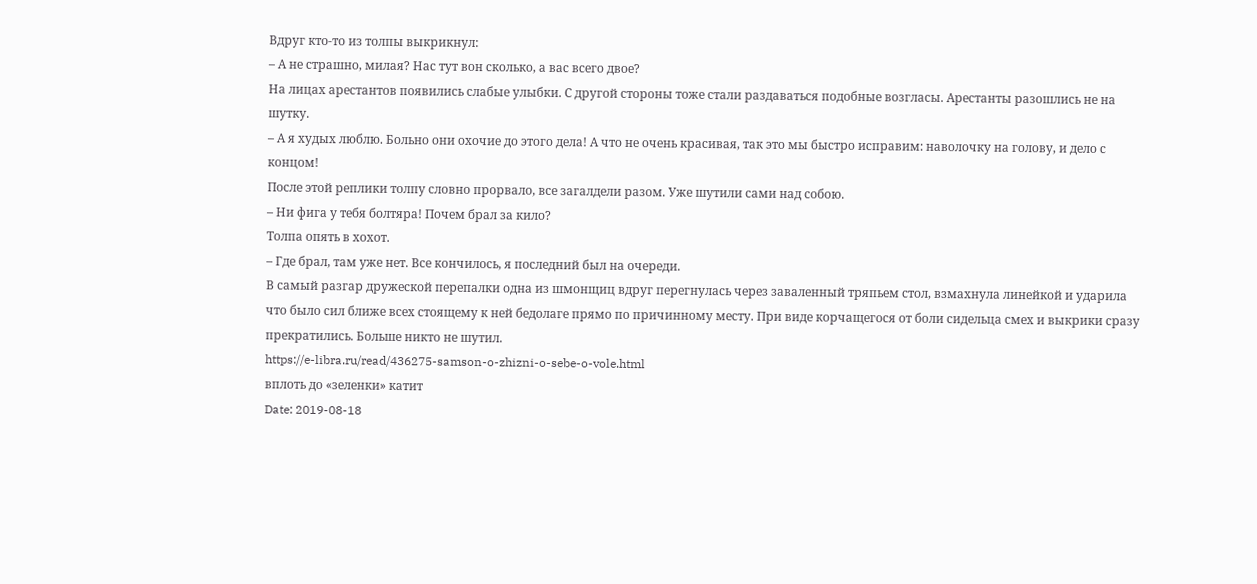Вдруг кто-то из толпы выкрикнул:
– А не страшно, милая? Нас тут вон сколько, а вас всего двое?
На лицах арестантов появились слабые улыбки. С другой стороны тоже стали раздаваться подобные возгласы. Арестанты разошлись не на шутку.
– А я худых люблю. Больно они охочие до этого дела! А что не очень красивая, так это мы быстро исправим: наволочку на голову, и дело с концом!
После этой реплики толпу словно прорвало, все загалдели разом. Уже шутили сами над собою.
– Ни фига у тебя болтяра! Почем брал за кило?
Толпа опять в хохот.
– Где брал, там уже нет. Все кончилось, я последний был на очереди.
В самый разгар дружеской перепалки одна из шмонщиц вдруг перегнулась через заваленный тряпьем стол, взмахнула линейкой и ударила что было сил ближе всех стоящему к ней бедолаге прямо по причинному месту. При виде корчащегося от боли сидельца смех и выкрики сразу прекратились. Больше никто не шутил.
https://e-libra.ru/read/436275-samson-o-zhizni-o-sebe-o-vole.html
вплоть до «зеленки» катит
Date: 2019-08-18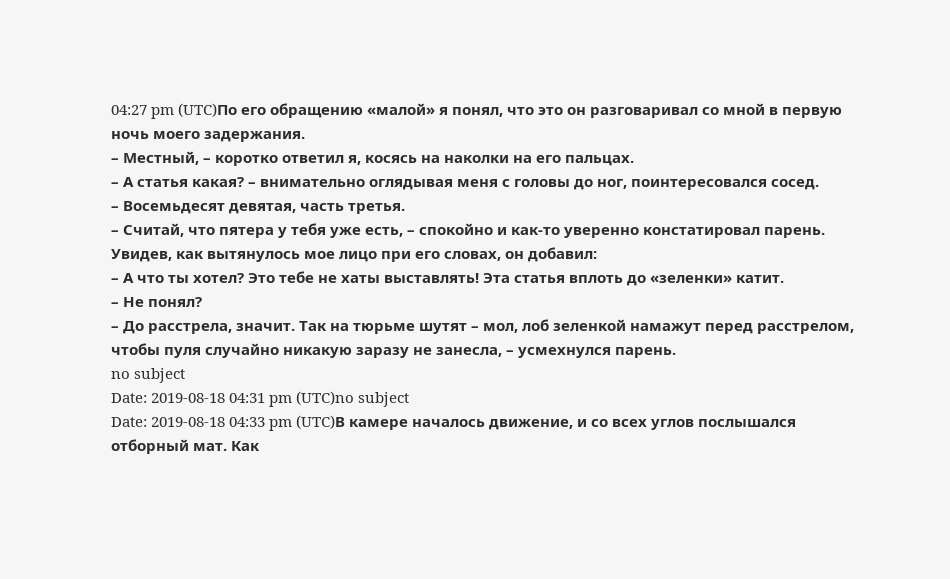04:27 pm (UTC)По его обращению «малой» я понял, что это он разговаривал со мной в первую ночь моего задержания.
– Местный, – коротко ответил я, косясь на наколки на его пальцах.
– А статья какая? – внимательно оглядывая меня с головы до ног, поинтересовался сосед.
– Восемьдесят девятая, часть третья.
– Считай, что пятера у тебя уже есть, – спокойно и как-то уверенно констатировал парень.
Увидев, как вытянулось мое лицо при его словах, он добавил:
– А что ты хотел? Это тебе не хаты выставлять! Эта статья вплоть до «зеленки» катит.
– Не понял?
– До расстрела, значит. Так на тюрьме шутят – мол, лоб зеленкой намажут перед расстрелом, чтобы пуля случайно никакую заразу не занесла, – усмехнулся парень.
no subject
Date: 2019-08-18 04:31 pm (UTC)no subject
Date: 2019-08-18 04:33 pm (UTC)В камере началось движение, и со всех углов послышался отборный мат. Как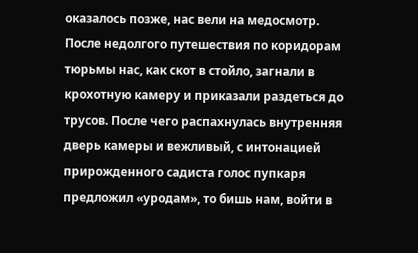оказалось позже, нас вели на медосмотр.
После недолгого путешествия по коридорам тюрьмы нас, как скот в стойло, загнали в крохотную камеру и приказали раздеться до трусов. После чего распахнулась внутренняя дверь камеры и вежливый, с интонацией прирожденного садиста голос пупкаря предложил «уродам», то бишь нам, войти в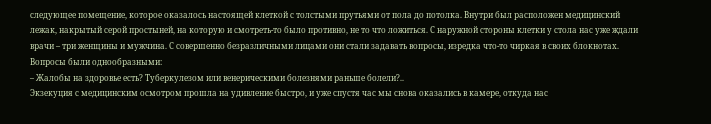следующее помещение, которое оказалось настоящей клеткой с толстыми прутьями от пола до потолка. Внутри был расположен медицинский лежак, накрытый серой простыней, на которую и смотреть-то было противно, не то что ложиться. С наружной стороны клетки у стола нас уже ждали врачи – три женщины и мужчина. С совершенно безразличными лицами они стали задавать вопросы, изредка что-то чиркая в своих блокнотах. Вопросы были однообразными:
– Жалобы на здоровье есть? Туберкулезом или венерическими болезнями раньше болели?..
Экзекуция с медицинским осмотром прошла на удивление быстро, и уже спустя час мы снова оказались в камере, откуда нас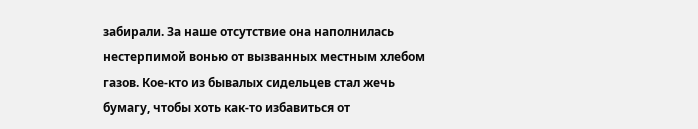забирали. За наше отсутствие она наполнилась нестерпимой вонью от вызванных местным хлебом газов. Кое-кто из бывалых сидельцев стал жечь бумагу, чтобы хоть как-то избавиться от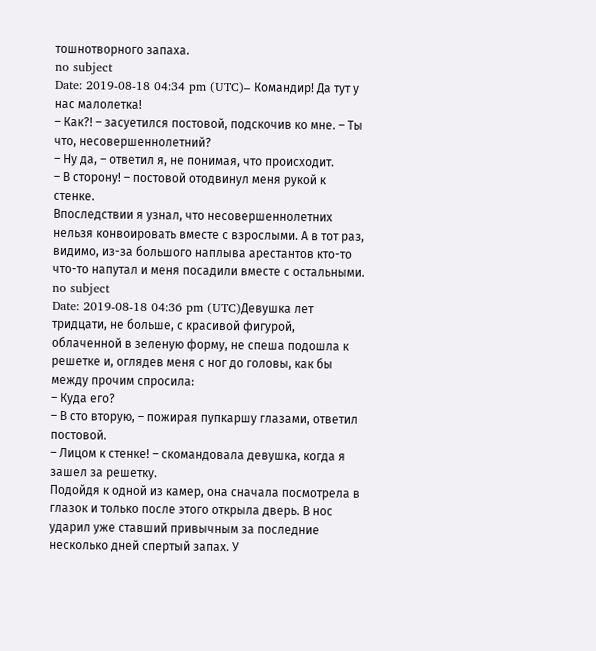тошнотворного запаха.
no subject
Date: 2019-08-18 04:34 pm (UTC)– Командир! Да тут у нас малолетка!
– Как?! – засуетился постовой, подскочив ко мне. – Ты что, несовершеннолетний?
– Ну да, – ответил я, не понимая, что происходит.
– В сторону! – постовой отодвинул меня рукой к стенке.
Впоследствии я узнал, что несовершеннолетних нельзя конвоировать вместе с взрослыми. А в тот раз, видимо, из-за большого наплыва арестантов кто-то что-то напутал и меня посадили вместе с остальными.
no subject
Date: 2019-08-18 04:36 pm (UTC)Девушка лет тридцати, не больше, с красивой фигурой, облаченной в зеленую форму, не спеша подошла к решетке и, оглядев меня с ног до головы, как бы между прочим спросила:
– Куда его?
– В сто вторую, – пожирая пупкаршу глазами, ответил постовой.
– Лицом к стенке! – скомандовала девушка, когда я зашел за решетку.
Подойдя к одной из камер, она сначала посмотрела в глазок и только после этого открыла дверь. В нос ударил уже ставший привычным за последние несколько дней спертый запах. У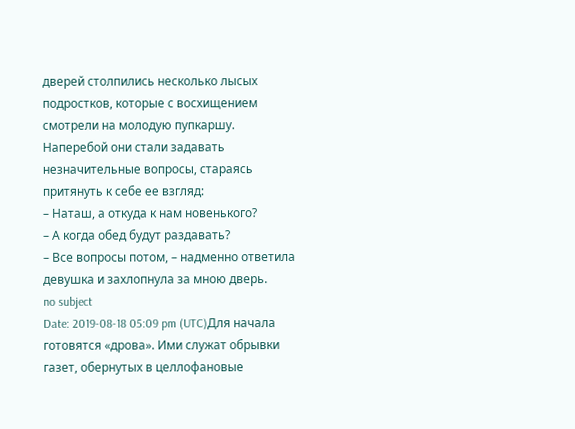дверей столпились несколько лысых подростков, которые с восхищением смотрели на молодую пупкаршу. Наперебой они стали задавать незначительные вопросы, стараясь притянуть к себе ее взгляд:
– Наташ, а откуда к нам новенького?
– А когда обед будут раздавать?
– Все вопросы потом, – надменно ответила девушка и захлопнула за мною дверь.
no subject
Date: 2019-08-18 05:09 pm (UTC)Для начала готовятся «дрова». Ими служат обрывки газет, обернутых в целлофановые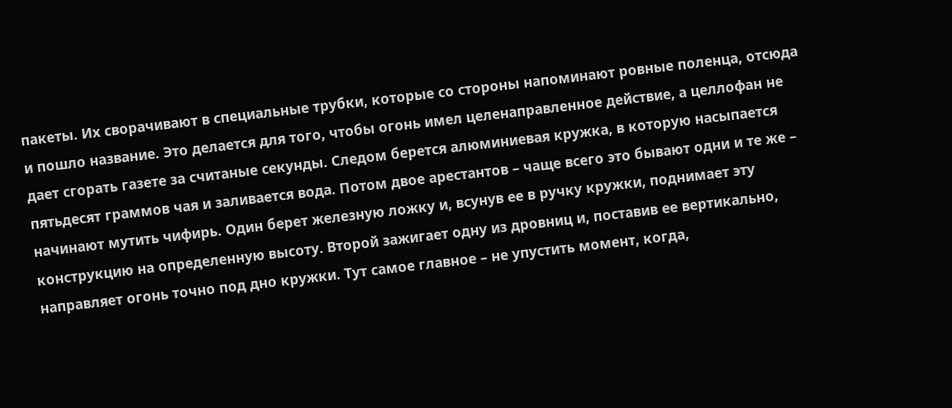пакеты. Их сворачивают в специальные трубки, которые со стороны напоминают ровные поленца, отсюда и пошло название. Это делается для того, чтобы огонь имел целенаправленное действие, а целлофан не дает сгорать газете за считаные секунды. Следом берется алюминиевая кружка, в которую насыпается пятьдесят граммов чая и заливается вода. Потом двое арестантов – чаще всего это бывают одни и те же – начинают мутить чифирь. Один берет железную ложку и, всунув ее в ручку кружки, поднимает эту конструкцию на определенную высоту. Второй зажигает одну из дровниц и, поставив ее вертикально, направляет огонь точно под дно кружки. Тут самое главное – не упустить момент, когда,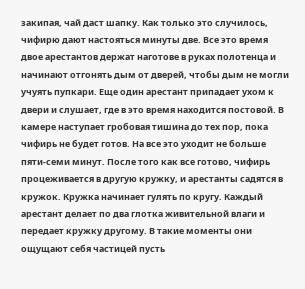закипая, чай даст шапку. Как только это случилось, чифирю дают настояться минуты две. Все это время двое арестантов держат наготове в руках полотенца и начинают отгонять дым от дверей, чтобы дым не могли учуять пупкари. Еще один арестант припадает ухом к двери и слушает, где в это время находится постовой. В камере наступает гробовая тишина до тех пор, пока чифирь не будет готов. На все это уходит не больше пяти-семи минут. После того как все готово, чифирь процеживается в другую кружку, и арестанты садятся в кружок. Кружка начинает гулять по кругу. Каждый арестант делает по два глотка живительной влаги и передает кружку другому. В такие моменты они ощущают себя частицей пусть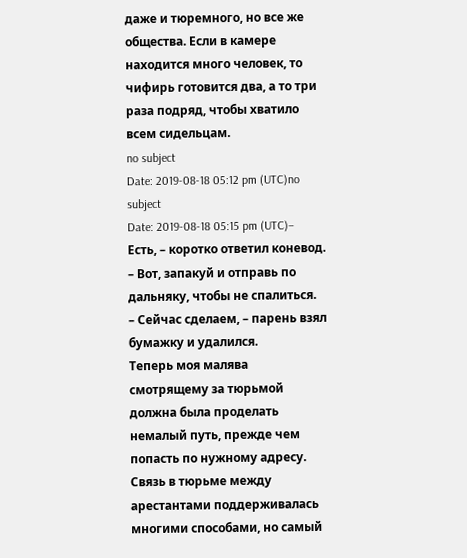даже и тюремного, но все же общества. Если в камере находится много человек, то чифирь готовится два, а то три раза подряд, чтобы хватило всем сидельцам.
no subject
Date: 2019-08-18 05:12 pm (UTC)no subject
Date: 2019-08-18 05:15 pm (UTC)– Есть, – коротко ответил коневод.
– Вот, запакуй и отправь по дальняку, чтобы не спалиться.
– Сейчас сделаем, – парень взял бумажку и удалился.
Теперь моя малява смотрящему за тюрьмой должна была проделать немалый путь, прежде чем попасть по нужному адресу. Связь в тюрьме между арестантами поддерживалась многими способами, но самый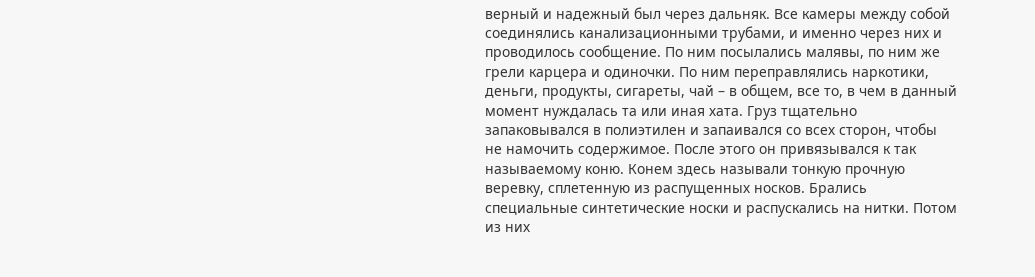верный и надежный был через дальняк. Все камеры между собой соединялись канализационными трубами, и именно через них и проводилось сообщение. По ним посылались малявы, по ним же грели карцера и одиночки. По ним переправлялись наркотики, деньги, продукты, сигареты, чай – в общем, все то, в чем в данный момент нуждалась та или иная хата. Груз тщательно запаковывался в полиэтилен и запаивался со всех сторон, чтобы не намочить содержимое. После этого он привязывался к так называемому коню. Конем здесь называли тонкую прочную веревку, сплетенную из распущенных носков. Брались специальные синтетические носки и распускались на нитки. Потом из них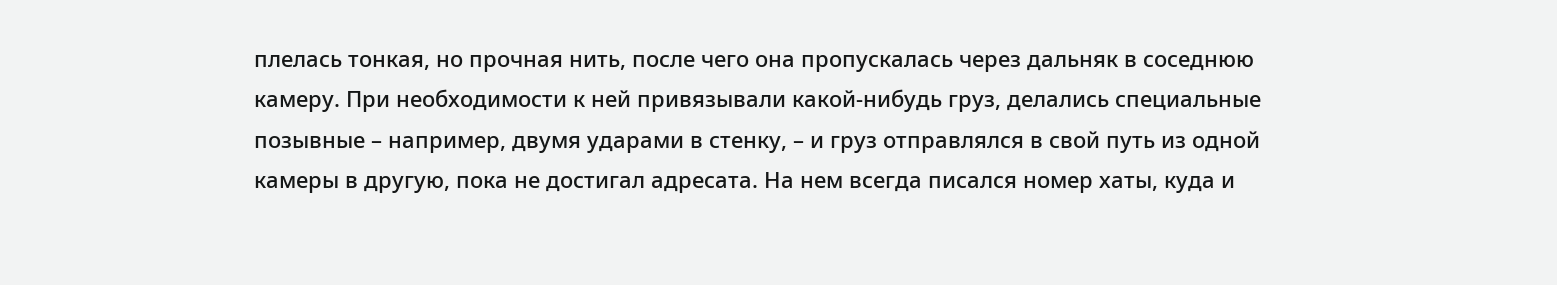плелась тонкая, но прочная нить, после чего она пропускалась через дальняк в соседнюю камеру. При необходимости к ней привязывали какой-нибудь груз, делались специальные позывные – например, двумя ударами в стенку, – и груз отправлялся в свой путь из одной камеры в другую, пока не достигал адресата. На нем всегда писался номер хаты, куда и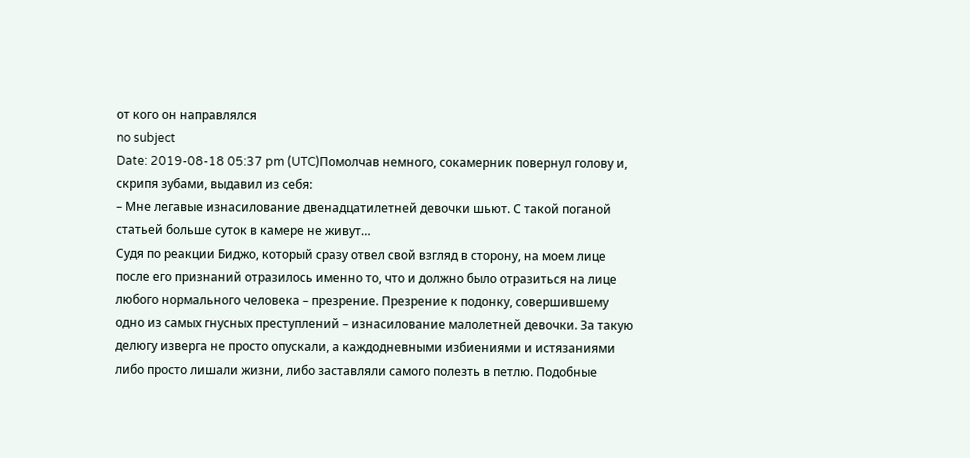от кого он направлялся
no subject
Date: 2019-08-18 05:37 pm (UTC)Помолчав немного, сокамерник повернул голову и, скрипя зубами, выдавил из себя:
– Мне легавые изнасилование двенадцатилетней девочки шьют. С такой поганой статьей больше суток в камере не живут…
Судя по реакции Биджо, который сразу отвел свой взгляд в сторону, на моем лице после его признаний отразилось именно то, что и должно было отразиться на лице любого нормального человека – презрение. Презрение к подонку, совершившему одно из самых гнусных преступлений – изнасилование малолетней девочки. За такую делюгу изверга не просто опускали, а каждодневными избиениями и истязаниями либо просто лишали жизни, либо заставляли самого полезть в петлю. Подобные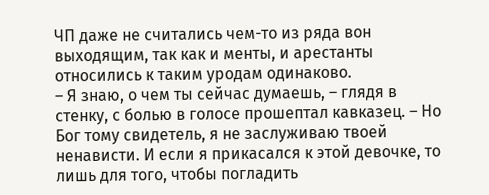ЧП даже не считались чем-то из ряда вон выходящим, так как и менты, и арестанты относились к таким уродам одинаково.
– Я знаю, о чем ты сейчас думаешь, – глядя в стенку, с болью в голосе прошептал кавказец. – Но Бог тому свидетель, я не заслуживаю твоей ненависти. И если я прикасался к этой девочке, то лишь для того, чтобы погладить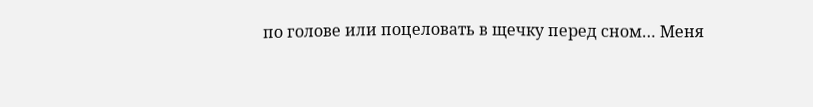по голове или поцеловать в щечку перед сном… Меня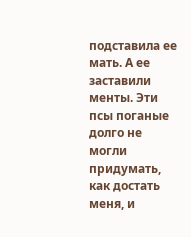подставила ее мать. А ее заставили менты. Эти псы поганые долго не могли придумать, как достать меня, и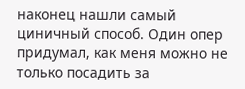наконец нашли самый циничный способ. Один опер придумал, как меня можно не только посадить за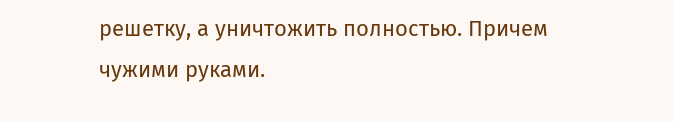решетку, а уничтожить полностью. Причем чужими руками.